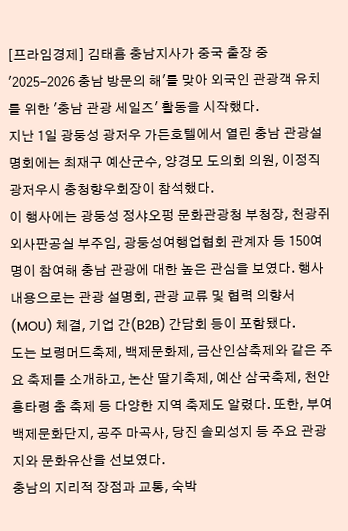[프라임경제] 김태흠 충남지사가 중국 출장 중 '2025-2026 충남 방문의 해'를 맞아 외국인 관광객 유치를 위한 '충남 관광 세일즈' 활동을 시작했다.
지난 1일 광둥성 광저우 가든호텔에서 열린 충남 관광설명회에는 최재구 예산군수, 양경모 도의회 의원, 이정직 광저우시 충청향우회장이 참석했다.
이 행사에는 광둥성 정샤오펑 문화관광청 부청장, 천광쥐 외사판공실 부주임, 광둥성여행업협회 관계자 등 150여 명이 참여해 충남 관광에 대한 높은 관심을 보였다. 행사 내용으로는 관광 설명회, 관광 교류 및 협력 의향서(MOU) 체결, 기업 간(B2B) 간담회 등이 포함됐다.
도는 보령머드축제, 백제문화제, 금산인삼축제와 같은 주요 축제를 소개하고, 논산 딸기축제, 예산 삼국축제, 천안 흥타령 춤 축제 등 다양한 지역 축제도 알렸다. 또한, 부여 백제문화단지, 공주 마곡사, 당진 솔뫼성지 등 주요 관광지와 문화유산을 선보였다.
충남의 지리적 장점과 교통, 숙박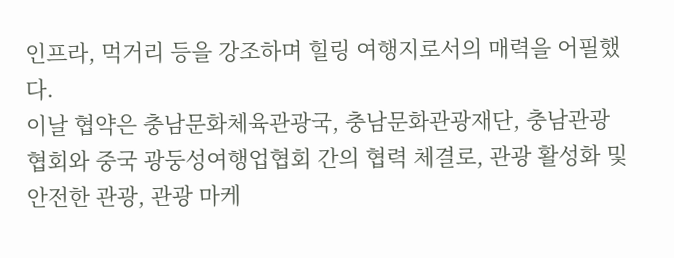인프라, 먹거리 등을 강조하며 힐링 여행지로서의 매력을 어필했다.
이날 협약은 충남문화체육관광국, 충남문화관광재단, 충남관광협회와 중국 광둥성여행업협회 간의 협력 체결로, 관광 활성화 및 안전한 관광, 관광 마케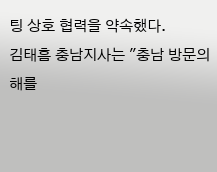팅 상호 협력을 약속했다.
김태흠 충남지사는 "충남 방문의 해를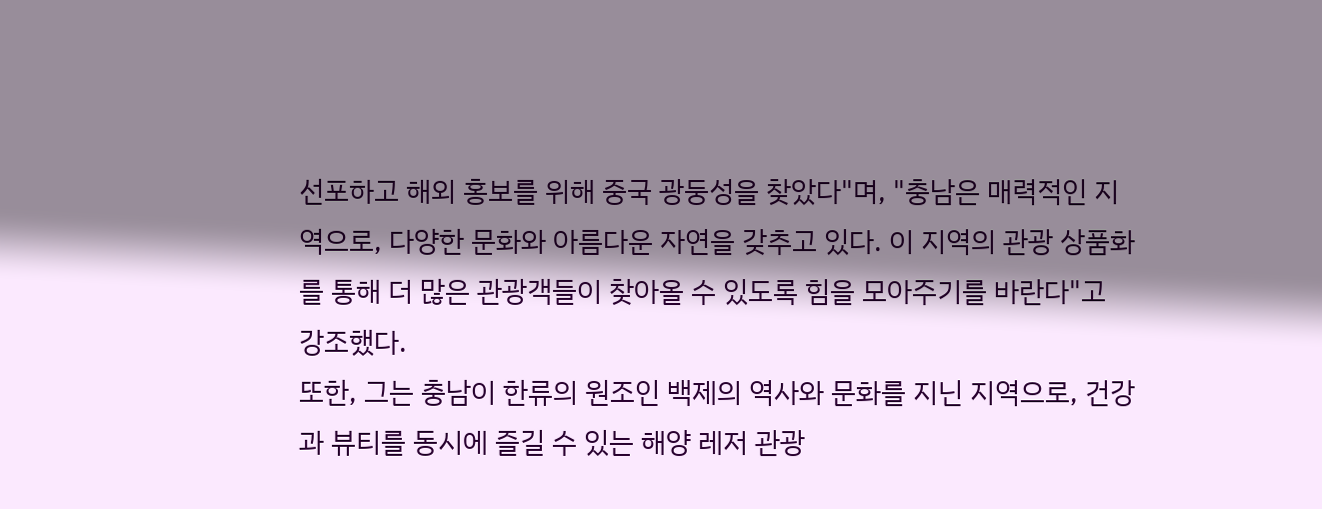선포하고 해외 홍보를 위해 중국 광둥성을 찾았다"며, "충남은 매력적인 지역으로, 다양한 문화와 아름다운 자연을 갖추고 있다. 이 지역의 관광 상품화를 통해 더 많은 관광객들이 찾아올 수 있도록 힘을 모아주기를 바란다"고 강조했다.
또한, 그는 충남이 한류의 원조인 백제의 역사와 문화를 지닌 지역으로, 건강과 뷰티를 동시에 즐길 수 있는 해양 레저 관광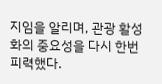지임을 알리며, 관광 활성화의 중요성을 다시 한번 피력했다.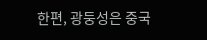한편, 광둥성은 중국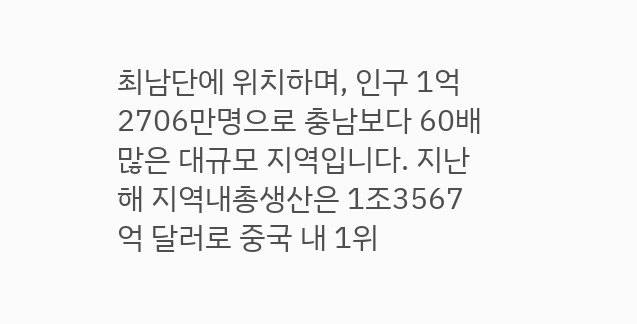최남단에 위치하며, 인구 1억2706만명으로 충남보다 60배 많은 대규모 지역입니다. 지난해 지역내총생산은 1조3567억 달러로 중국 내 1위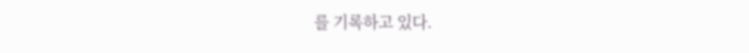를 기록하고 있다.